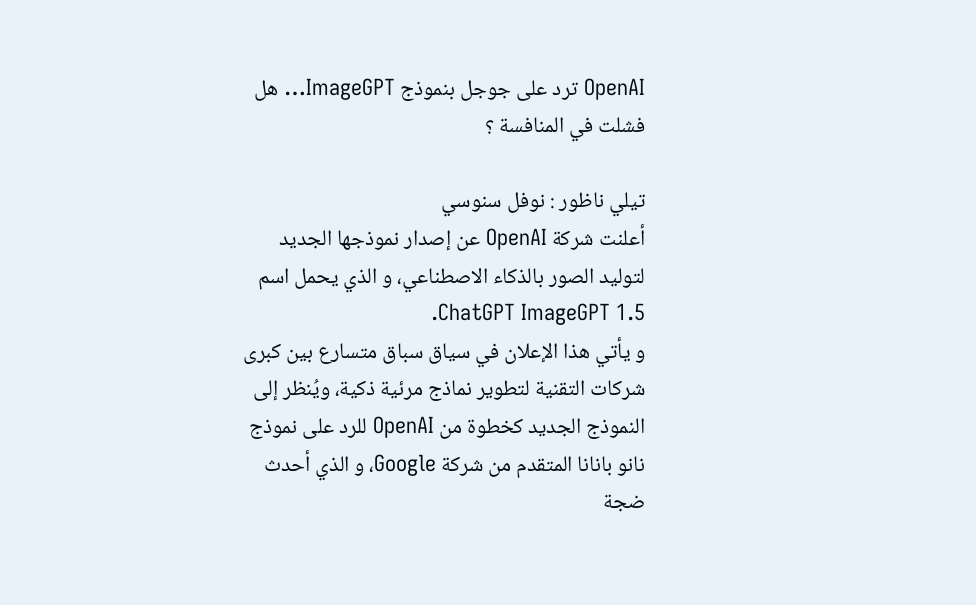OpenAI ترد على جوجل بنموذج ImageGPT… هل فشلت في المنافسة ؟

تيلي ناظور : نوفل سنوسي
أعلنت شركة OpenAI عن إصدار نموذجها الجديد لتوليد الصور بالذكاء الاصطناعي، و الذي يحمل اسم ChatGPT ImageGPT 1.5.
و يأتي هذا الإعلان في سياق سباق متسارع بين كبرى شركات التقنية لتطوير نماذج مرئية ذكية، ويُنظر إلى النموذج الجديد كخطوة من OpenAI للرد على نموذج نانو بانانا المتقدم من شركة Google، و الذي أحدث ضجة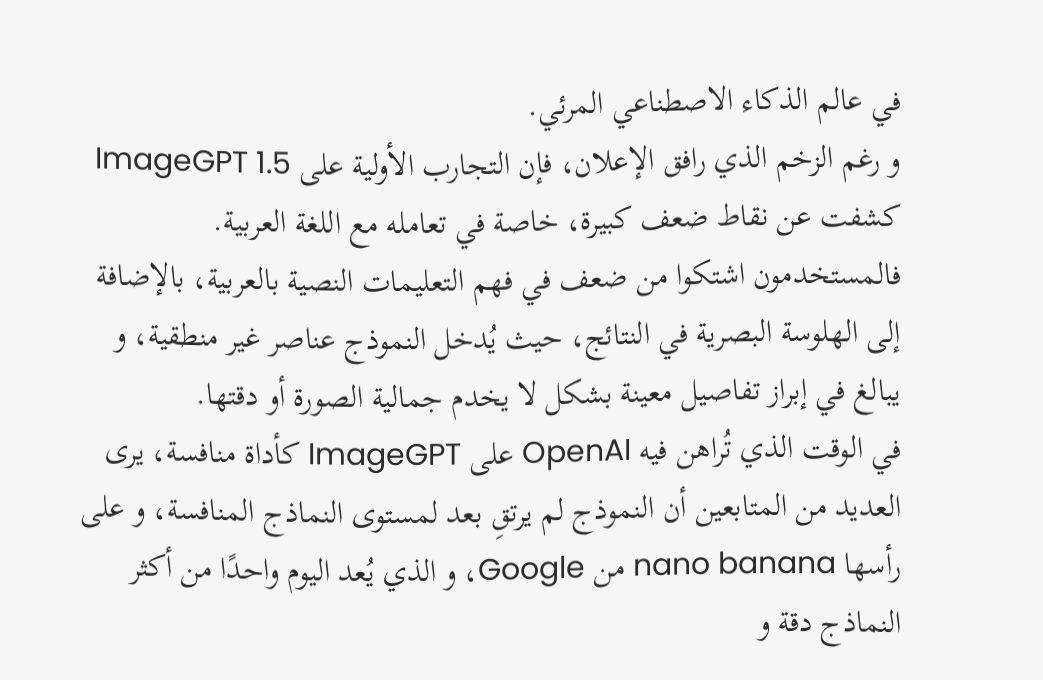في عالم الذكاء الاصطناعي المرئي.
و رغم الزخم الذي رافق الإعلان، فإن التجارب الأولية على ImageGPT 1.5 كشفت عن نقاط ضعف كبيرة، خاصة في تعامله مع اللغة العربية.
فالمستخدمون اشتكوا من ضعف في فهم التعليمات النصية بالعربية، بالإضافة إلى الهلوسة البصرية في النتائج، حيث يُدخل النموذج عناصر غير منطقية، و يبالغ في إبراز تفاصيل معينة بشكل لا يخدم جمالية الصورة أو دقتها.
في الوقت الذي تُراهن فيه OpenAI على ImageGPT كأداة منافسة، يرى العديد من المتابعين أن النموذج لم يرتقِ بعد لمستوى النماذج المنافسة، و على رأسها nano banana من Google، و الذي يُعد اليوم واحدًا من أكثر النماذج دقة و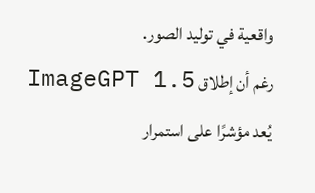واقعية في توليد الصور.
رغم أن إطلاق ImageGPT 1.5 يُعد مؤشرًا على استمرار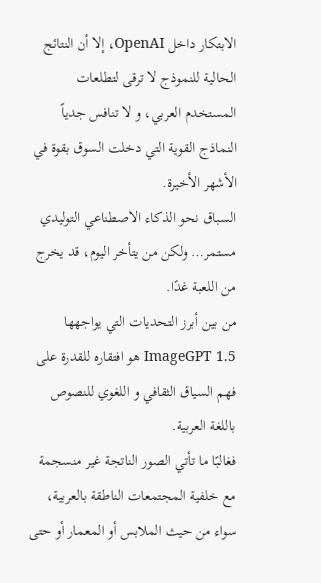الابتكار داخل OpenAI، إلا أن النتائج الحالية للنموذج لا ترقى لتطلعات المستخدم العربي، و لا تنافس جدياً النماذج القوية التي دخلت السوق بقوة في الأشهر الأخيرة.
السباق نحو الذكاء الاصطناعي التوليدي مستمر… ولكن من يتأخر اليوم، قد يخرج من اللعبة غدًا.
من بين أبرز التحديات التي يواجهها ImageGPT 1.5 هو افتقاره للقدرة على فهم السياق الثقافي و اللغوي للنصوص باللغة العربية.
فغالبًا ما تأتي الصور الناتجة غير منسجمة مع خلفية المجتمعات الناطقة بالعربية، سواء من حيث الملابس أو المعمار أو حتى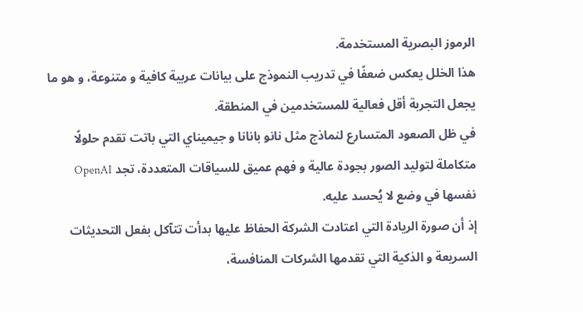الرموز البصرية المستخدمة.
هذا الخلل يعكس ضعفًا في تدريب النموذج على بيانات عربية كافية و متنوعة، و هو ما يجعل التجربة أقل فعالية للمستخدمين في المنطقة.
في ظل الصعود المتسارع لنماذج مثل نانو بانانا و جيميناي التي باتت تقدم حلولًا متكاملة لتوليد الصور بجودة عالية و فهم عميق للسياقات المتعددة، تجد OpenAI نفسها في وضع لا يُحسد عليه.
إذ أن صورة الريادة التي اعتادت الشركة الحفاظ عليها بدأت تتآكل بفعل التحديثات السريعة و الذكية التي تقدمها الشركات المنافسة،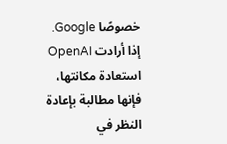خصوصًا Google.
إذا أرادت OpenAI استعادة مكانتها، فإنها مطالبة بإعادة النظر في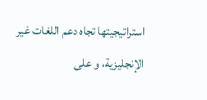استراتيجيتها تجاه دعم اللغات غير الإنجليزية، و على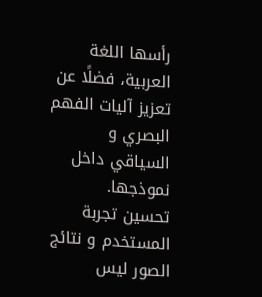رأسها اللغة العربية، فضلًا عن تعزيز آليات الفهم البصري و السياقي داخل نموذجها.
تحسين تجربة المستخدم و نتائج الصور ليس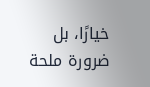خيارًا، بل ضرورة ملحة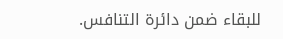للبقاء ضمن دائرة التنافس.